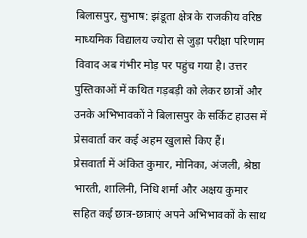बिलासपुर, सुभाष: झंडूता क्षेत्र के राजकीय वरिष्ठ माध्यमिक विद्यालय ज्योरा से जुड़ा परीक्षा परिणाम विवाद अब गंभीर मोड़ पर पहुंच गया है। उत्तर पुस्तिकाओं में कथित गड़बड़ी को लेकर छात्रों और उनके अभिभावकों ने बिलासपुर के सर्किट हाउस में प्रेसवार्ता कर कई अहम खुलासे किए हैं।
प्रेसवार्ता में अंकित कुमार, मोनिका, अंजली, श्रेष्ठा भारती, शालिनी, निधि शर्मा और अक्षय कुमार सहित कई छात्र-छात्राएं अपने अभिभावकों के साथ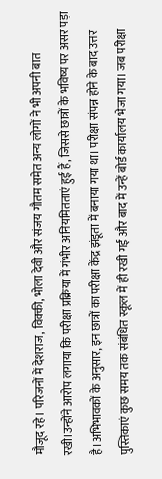मौजूद रहे। परिजनों में देशराज, विक्की, भोला देवी और संजय गौतम समेत अन्य लोगों ने भी अपनी बात रखी।उन्होंने आरोप लगाया कि परीक्षा प्रक्रिया में गंभीर अनियमितताएं हुई हैं, जिससे छात्रों के भविष्य पर असर पड़ा है।अभिभावकों के अनुसार, इन छात्रों का परीक्षा केंद्र झंडूता में बनाया गया था। परीक्षा संपन्न होने के बाद उत्तर पुस्तिकाएं कुछ समय तक संबंधित स्कूल में ही रखी गईं और बाद में उन्हें बोर्ड कार्यालय भेजा गया। जब परीक्षा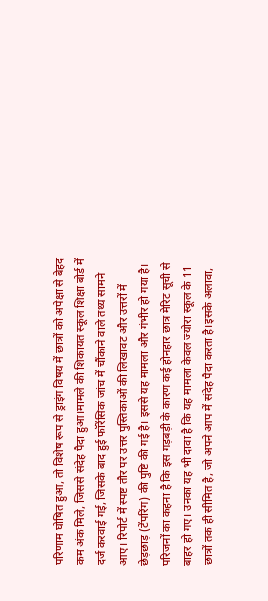परिणाम घोषित हुआ, तो विशेष रूप से ड्राइंग विषय में छात्रों को अपेक्षा से बेहद कम अंक मिले, जिससे संदेह पैदा हुआ।मामले की शिकायत स्कूल शिक्षा बोर्ड में दर्ज करवाई गई, जिसके बाद हुई फॉरेंसिक जांच में चौंकाने वाले तथ्य सामने आए। रिपोर्ट में स्पष्ट तौर पर उत्तर पुस्तिकाओं की लिखावट और उत्तरों में छेड़छाड़ (टेंपरिंग) की पुष्टि की गई है। इससे यह मामला और गंभीर हो गया है।
परिजनों का कहना है कि इस गड़बड़ी के कारण कई होनहार छात्र मेरिट सूची से बाहर हो गए। उनका यह भी दावा है कि यह मामला केवल ज्योरा स्कूल के 11 छात्रों तक ही सीमित है, जो अपने आप में संदेह पैदा करता है।इसके अलावा,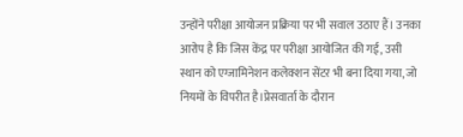उन्होंने परीक्षा आयोजन प्रक्रिया पर भी सवाल उठाए हैं। उनका आरोप है कि जिस केंद्र पर परीक्षा आयोजित की गई, उसी स्थान को एग्जामिनेशन कलेक्शन सेंटर भी बना दिया गया, जो नियमों के विपरीत है।प्रेसवार्ता के दौरान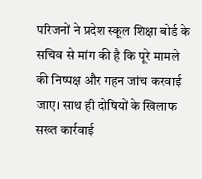परिजनों ने प्रदेश स्कूल शिक्षा बोर्ड के सचिव से मांग की है कि पूरे मामले की निष्पक्ष और गहन जांच करवाई जाए। साथ ही दोषियों के खिलाफ सख्त कार्रवाई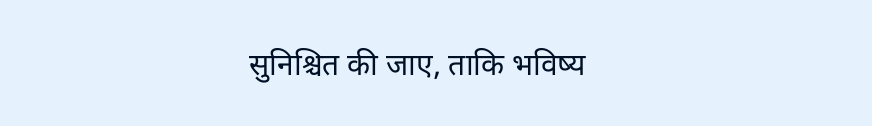सुनिश्चित की जाए, ताकि भविष्य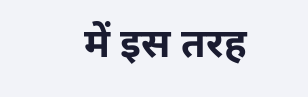में इस तरह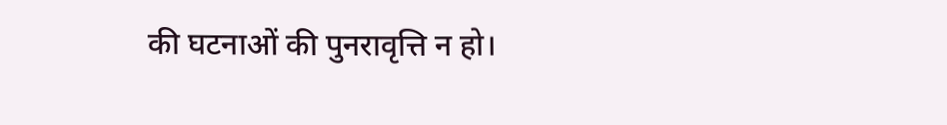की घटनाओं की पुनरावृत्ति न हो।